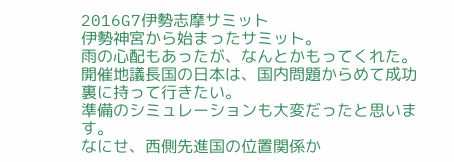2016G7伊勢志摩サミット
伊勢神宮から始まったサミット。
雨の心配もあったが、なんとかもってくれた。
開催地議長国の日本は、国内問題からめて成功裏に持って行きたい。
準備のシミュレーションも大変だったと思います。
なにせ、西側先進国の位置関係か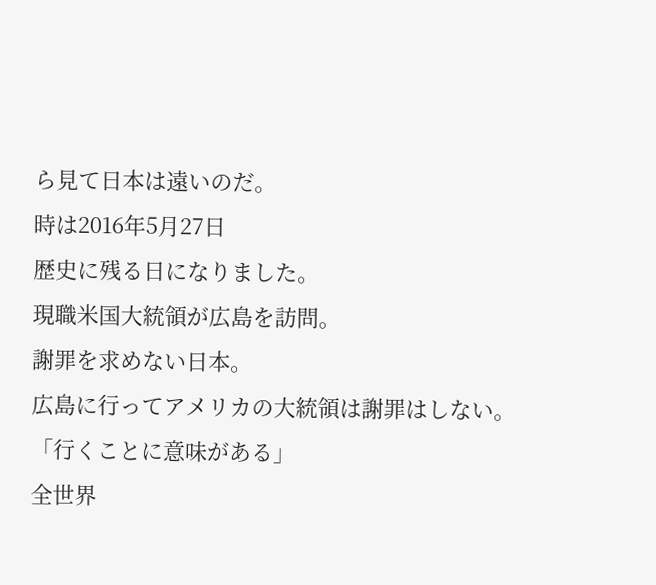ら見て日本は遠いのだ。
時は2016年5月27日
歴史に残る日になりました。
現職米国大統領が広島を訪問。
謝罪を求めない日本。
広島に行ってアメリカの大統領は謝罪はしない。
「行くことに意味がある」
全世界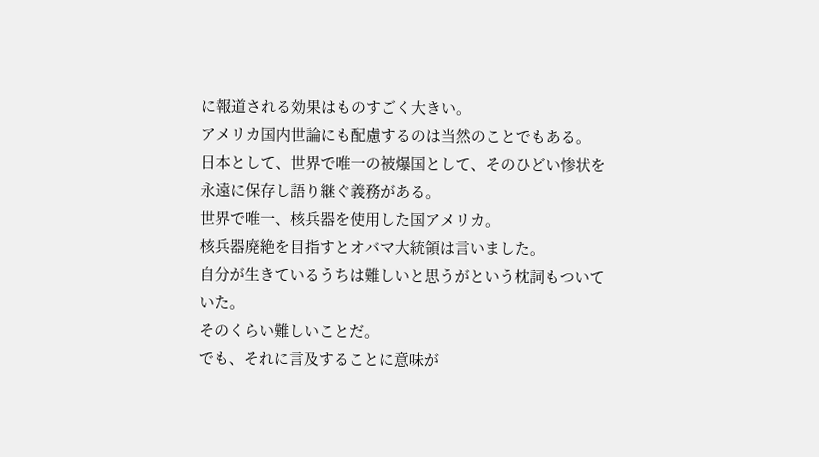に報道される効果はものすごく大きい。
アメリカ国内世論にも配慮するのは当然のことでもある。
日本として、世界で唯一の被爆国として、そのひどい惨状を永遠に保存し語り継ぐ義務がある。
世界で唯一、核兵器を使用した国アメリカ。
核兵器廃絶を目指すとオバマ大統領は言いました。
自分が生きているうちは難しいと思うがという枕詞もついていた。
そのくらい難しいことだ。
でも、それに言及することに意味が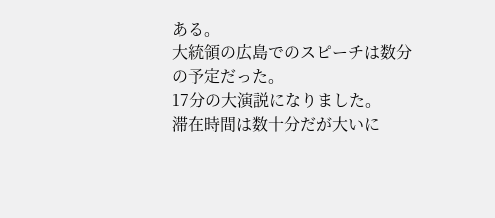ある。
大統領の広島でのスピーチは数分の予定だった。
17分の大演説になりました。
滞在時間は数十分だが大いに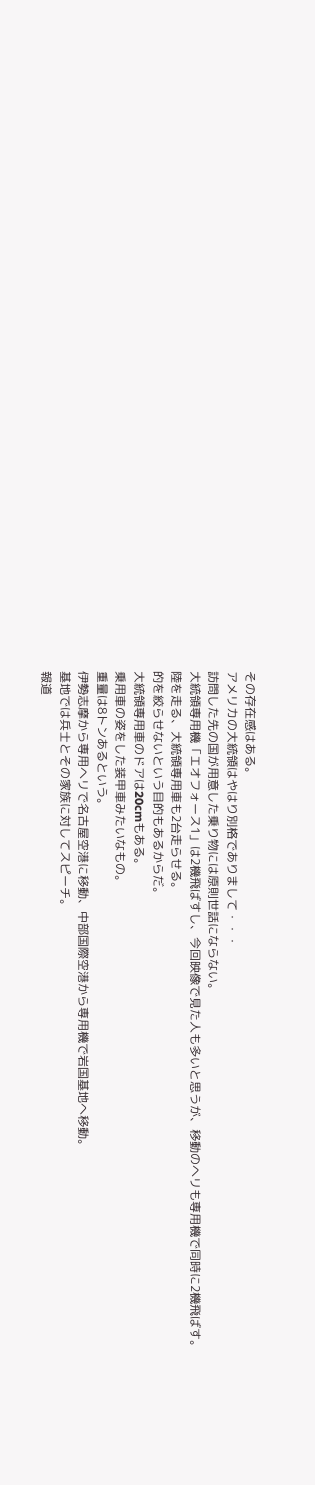その存在感はある。
アメリカの大統領はやはり別格でありまして・・・
訪問した先の国が用意した乗り物には原則世話にならない。
大統領専用機「エオフォース1」は2機飛ばすし、今回映像で見た人も多いと思うが、移動のヘリも専用機で同時に2機飛ばす。
陸を走る、大統領専用車も2台走らせる。
的を絞らせないという目的もあるからだ。
大統領専用車のドアは20cmもある。
乗用車の姿をした装甲車みたいなもの。
重量は8トンあるという。
伊勢志摩から専用ヘリで名古屋空港に移動、中部国際空港から専用機で岩国基地へ移動。
基地では兵士とその家族に対してスピーチ。
報道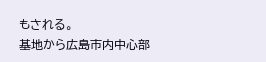もされる。
基地から広島市内中心部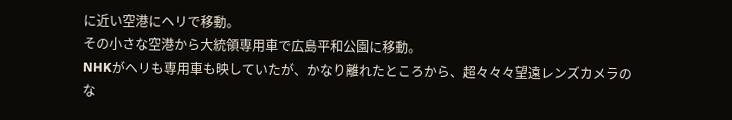に近い空港にヘリで移動。
その小さな空港から大統領専用車で広島平和公園に移動。
NHKがヘリも専用車も映していたが、かなり離れたところから、超々々々望遠レンズカメラのな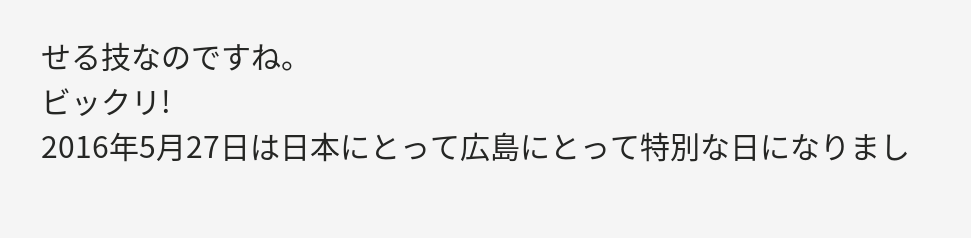せる技なのですね。
ビックリ!
2016年5月27日は日本にとって広島にとって特別な日になりまし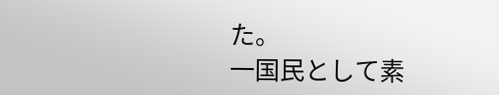た。
一国民として素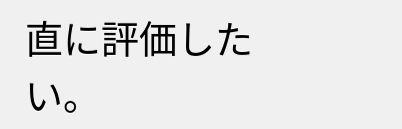直に評価したい。